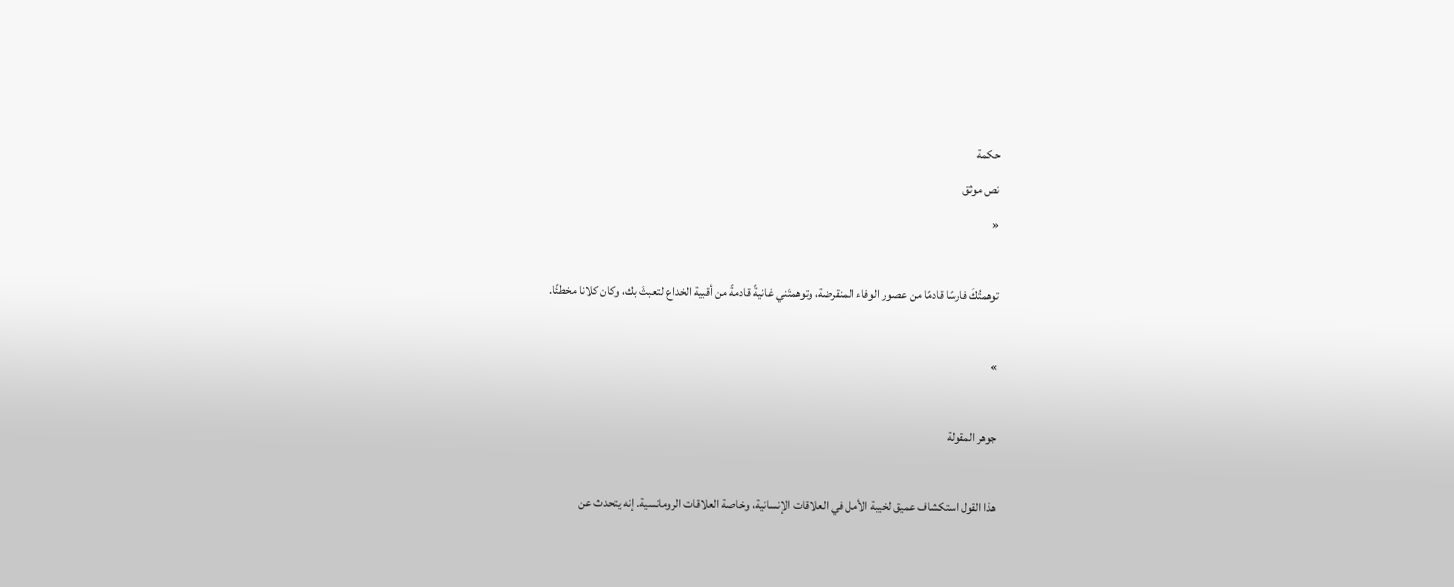حكمة
نص موثق
«

توهمتُكَ فارسًا قادمًا من عصور الوفاء المنقرضة، وتوهمتَني غانيةً قادمةً من أقبية الخداع لتعبثَ بك، وكان كلانا مخطئًا.

»

جوهر المقولة

هذا القول استكشاف عميق لخيبة الأمل في العلاقات الإنسانية، وخاصة العلاقات الرومانسية. إنه يتحدث عن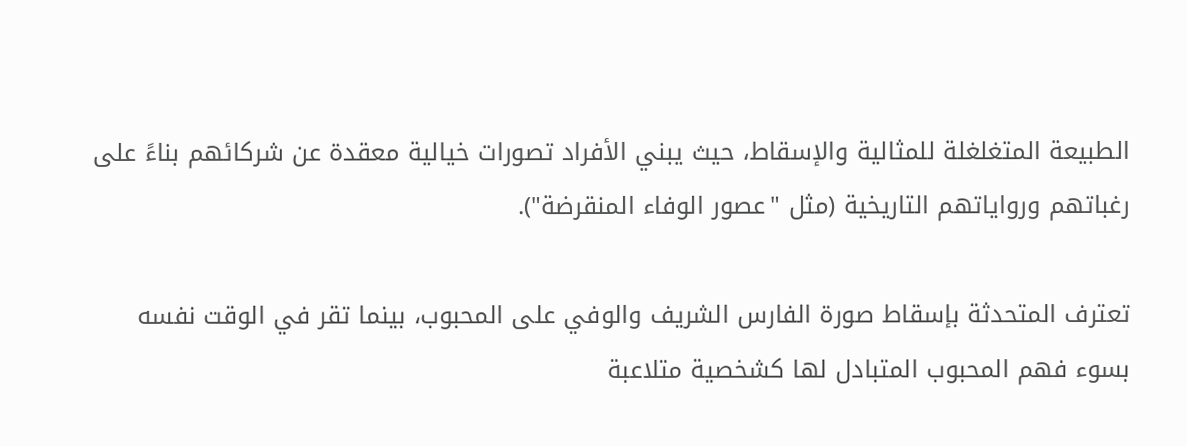الطبيعة المتغلغلة للمثالية والإسقاط، حيث يبني الأفراد تصورات خيالية معقدة عن شركائهم بناءً على رغباتهم ورواياتهم التاريخية (مثل "عصور الوفاء المنقرضة").

تعترف المتحدثة بإسقاط صورة الفارس الشريف والوفي على المحبوب، بينما تقر في الوقت نفسه بسوء فهم المحبوب المتبادل لها كشخصية متلاعبة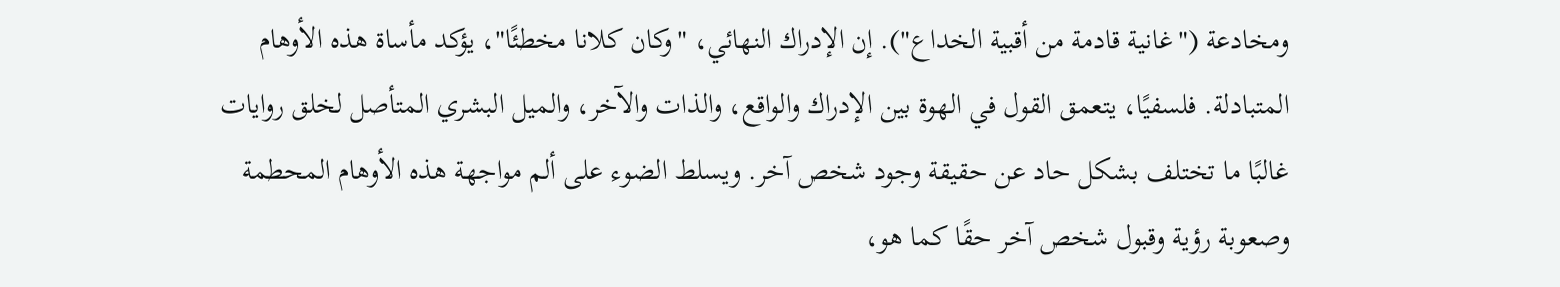ومخادعة ("غانية قادمة من أقبية الخداع"). إن الإدراك النهائي، "وكان كلانا مخطئًا"، يؤكد مأساة هذه الأوهام المتبادلة. فلسفيًا، يتعمق القول في الهوة بين الإدراك والواقع، والذات والآخر، والميل البشري المتأصل لخلق روايات غالبًا ما تختلف بشكل حاد عن حقيقة وجود شخص آخر. ويسلط الضوء على ألم مواجهة هذه الأوهام المحطمة وصعوبة رؤية وقبول شخص آخر حقًا كما هو،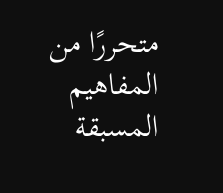متحررًا من المفاهيم المسبقة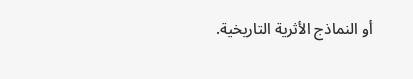أو النماذج الأثرية التاريخية.